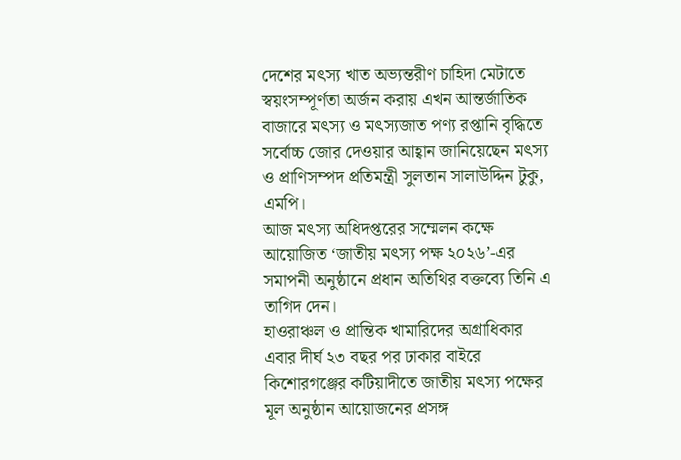দেশের মৎস্য খাত অভ্যন্তরীণ চাহিদা মেটাতে স্বয়ংসম্পূর্ণতা অর্জন করায় এখন আন্তর্জাতিক বাজারে মৎস্য ও মৎস্যজাত পণ্য রপ্তানি বৃদ্ধিতে সর্বোচ্চ জোর দেওয়ার আহ্বান জানিয়েছেন মৎস্য ও প্রাণিসম্পদ প্রতিমন্ত্রী সুলতান সালাউদ্দিন টুকু, এমপি।
আজ মৎস্য অধিদপ্তরের সম্মেলন কক্ষে আয়োজিত ‘জাতীয় মৎস্য পক্ষ ২০২৬’-এর সমাপনী অনুষ্ঠানে প্রধান অতিথির বক্তব্যে তিনি এ তাগিদ দেন।
হাওরাঞ্চল ও প্রান্তিক খামারিদের অগ্রাধিকার
এবার দীর্ঘ ২৩ বছর পর ঢাকার বাইরে কিশোরগঞ্জের কটিয়াদীতে জাতীয় মৎস্য পক্ষের মূল অনুষ্ঠান আয়োজনের প্রসঙ্গ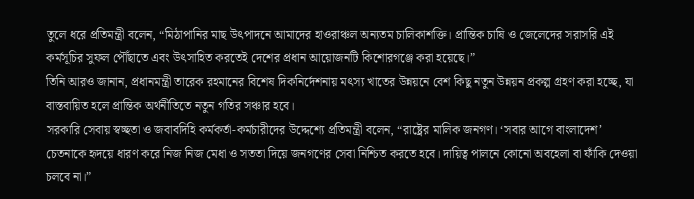তুলে ধরে প্রতিমন্ত্রী বলেন, “মিঠাপানির মাছ উৎপাদনে আমাদের হাওরাঞ্চল অন্যতম চালিকাশক্তি। প্রান্তিক চাষি ও জেলেদের সরাসরি এই কর্মসূচির সুফল পৌঁছাতে এবং উৎসাহিত করতেই দেশের প্রধান আয়োজনটি কিশোরগঞ্জে করা হয়েছে।”
তিনি আরও জানান, প্রধানমন্ত্রী তারেক রহমানের বিশেষ দিকনির্দেশনায় মৎস্য খাতের উন্নয়নে বেশ কিছু নতুন উন্নয়ন প্রকল্প গ্রহণ করা হচ্ছে, যা বাস্তবায়িত হলে প্রান্তিক অর্থনীতিতে নতুন গতির সঞ্চার হবে।
সরকারি সেবায় স্বচ্ছতা ও জবাবদিহি কর্মকর্তা-কর্মচারীদের উদ্দেশ্যে প্রতিমন্ত্রী বলেন, “রাষ্ট্রের মালিক জনগণ। ‘সবার আগে বাংলাদেশ’ চেতনাকে হৃদয়ে ধারণ করে নিজ নিজ মেধা ও সততা দিয়ে জনগণের সেবা নিশ্চিত করতে হবে। দায়িত্ব পালনে কোনো অবহেলা বা ফাঁকি দেওয়া চলবে না।”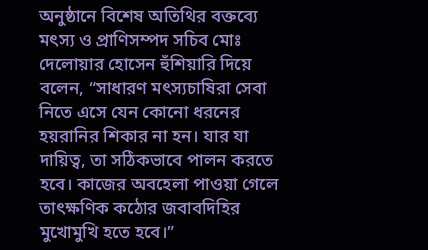অনুষ্ঠানে বিশেষ অতিথির বক্তব্যে মৎস্য ও প্রাণিসম্পদ সচিব মোঃ দেলোয়ার হোসেন হুঁশিয়ারি দিয়ে বলেন, “সাধারণ মৎস্যচাষিরা সেবা নিতে এসে যেন কোনো ধরনের হয়রানির শিকার না হন। যার যা দায়িত্ব, তা সঠিকভাবে পালন করতে হবে। কাজের অবহেলা পাওয়া গেলে তাৎক্ষণিক কঠোর জবাবদিহির মুখোমুখি হতে হবে।”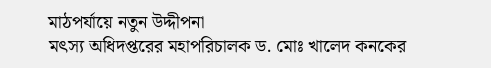মাঠপর্যায়ে নতুন উদ্দীপনা
মৎস্য অধিদপ্তরের মহাপরিচালক ড. মোঃ খালেদ কনকের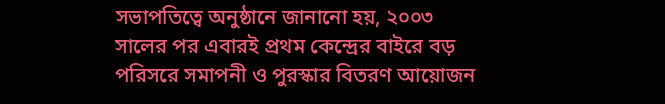সভাপতিত্বে অনুষ্ঠানে জানানো হয়, ২০০৩ সালের পর এবারই প্রথম কেন্দ্রের বাইরে বড় পরিসরে সমাপনী ও পুরস্কার বিতরণ আয়োজন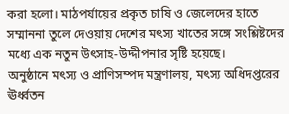করা হলো। মাঠপর্যায়ের প্রকৃত চাষি ও জেলেদের হাতে সম্মাননা তুলে দেওয়ায় দেশের মৎস্য খাতের সঙ্গে সংশ্লিষ্টদের মধ্যে এক নতুন উৎসাহ-উদ্দীপনার সৃষ্টি হয়েছে।
অনুষ্ঠানে মৎস্য ও প্রাণিসম্পদ মন্ত্রণালয়, মৎস্য অধিদপ্তরের ঊর্ধ্বতন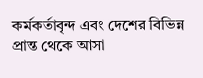কর্মকর্তাবৃন্দ এবং দেশের বিভিন্ন প্রান্ত থেকে আসা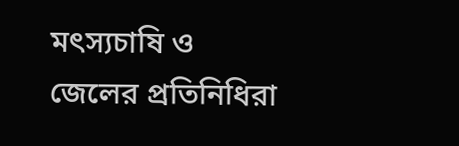মৎস্যচাষি ও জেলের প্রতিনিধিরা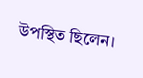উপস্থিত ছিলেন।